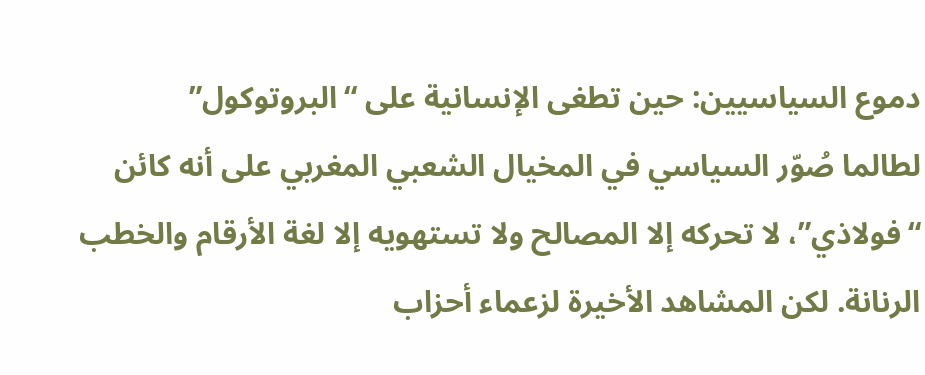دموع السياسيين: حين تطغى الإنسانية على “البروتوكول”
لطالما صُوّر السياسي في المخيال الشعبي المغربي على أنه كائن “فولاذي”، لا تحركه إلا المصالح ولا تستهويه إلا لغة الأرقام والخطب الرنانة. لكن المشاهد الأخيرة لزعماء أحزاب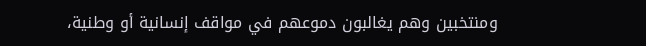ومنتخبين وهم يغالبون دموعهم في مواقف إنسانية أو وطنية،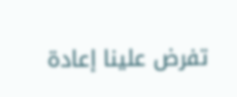تفرض علينا إعادة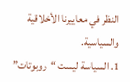النظر في معاييرنا الأخلاقية والسياسية.
1. السياسة ليست “روبوتات”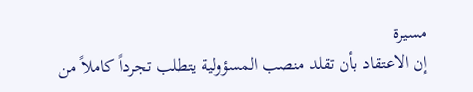مسيرة
إن الاعتقاد بأن تقلد منصب المسؤولية يتطلب تجرداً كاملاً من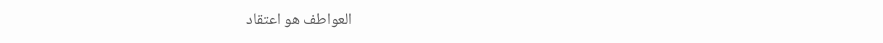العواطف هو اعتقاد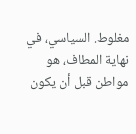مغلوط. السياسي، في نهاية المطاف، هو مواطن قبل أن يكون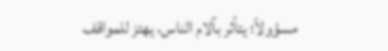مسؤولاً؛ يتأثر بآلام الناس، يهتز للمواقف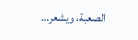الصعبة، ويشعر…